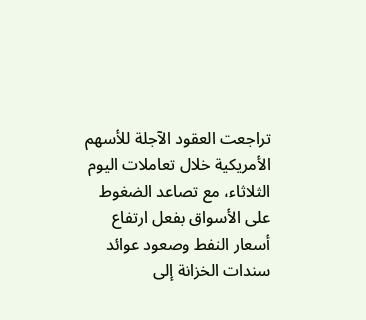تراجعت العقود الآجلة للأسهم الأمريكية خلال تعاملات اليوم الثلاثاء، مع تصاعد الضغوط على الأسواق بفعل ارتفاع أسعار النفط وصعود عوائد سندات الخزانة إلى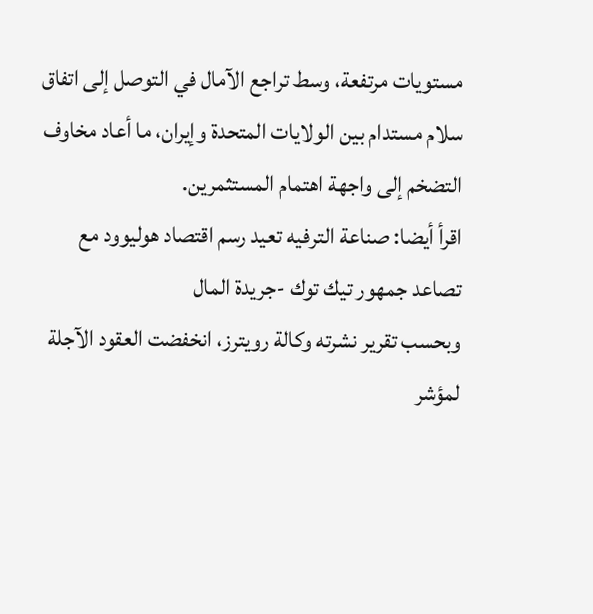مستويات مرتفعة، وسط تراجع الآمال في التوصل إلى اتفاق سلام مستدام بين الولايات المتحدة وإيران، ما أعاد مخاوف التضخم إلى واجهة اهتمام المستثمرين.
اقرأ أيضا: صناعة الترفيه تعيد رسم اقتصاد هوليوود مع تصاعد جمهور تيك توك -جريدة المال
وبحسب تقرير نشرته وكالة رويترز، انخفضت العقود الآجلة لمؤشر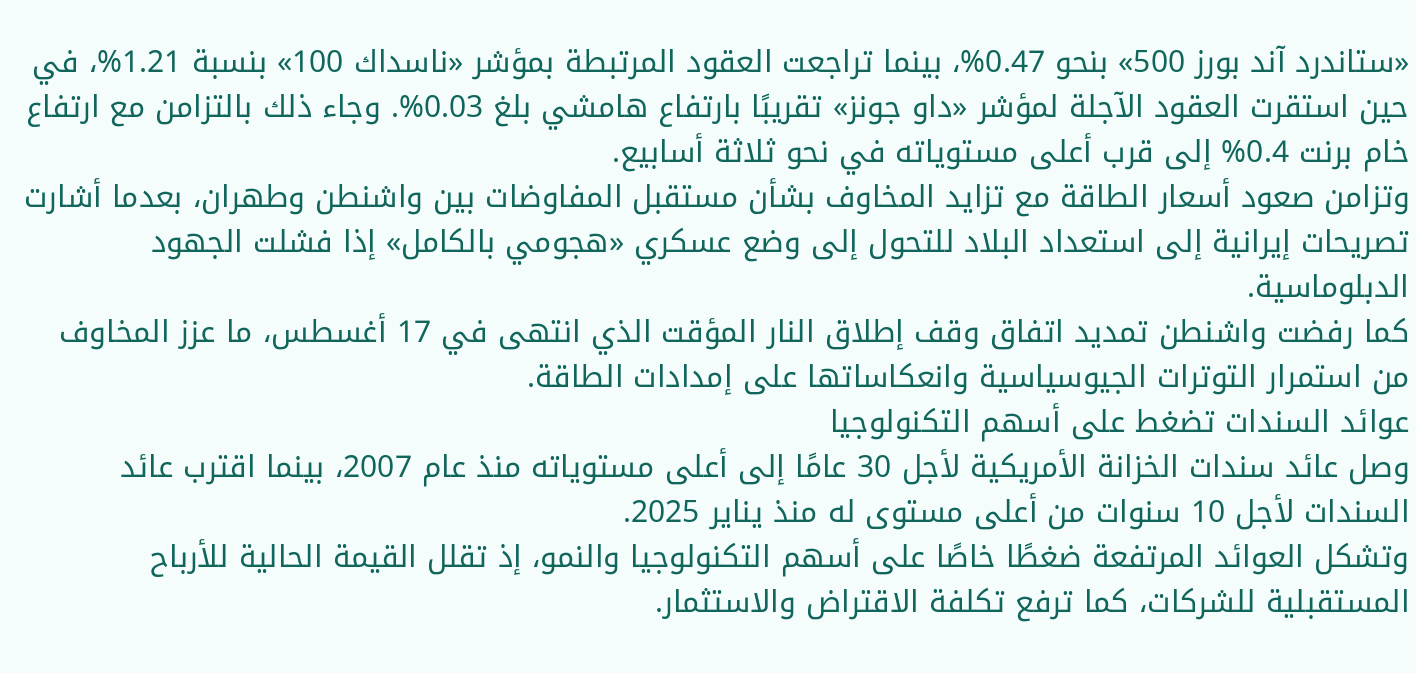«ستاندرد آند بورز 500» بنحو 0.47%، بينما تراجعت العقود المرتبطة بمؤشر «ناسداك 100» بنسبة 1.21%، في حين استقرت العقود الآجلة لمؤشر «داو جونز» تقريبًا بارتفاع هامشي بلغ 0.03%. وجاء ذلك بالتزامن مع ارتفاع خام برنت 0.4% إلى قرب أعلى مستوياته في نحو ثلاثة أسابيع.
وتزامن صعود أسعار الطاقة مع تزايد المخاوف بشأن مستقبل المفاوضات بين واشنطن وطهران، بعدما أشارت تصريحات إيرانية إلى استعداد البلاد للتحول إلى وضع عسكري «هجومي بالكامل» إذا فشلت الجهود الدبلوماسية.
كما رفضت واشنطن تمديد اتفاق وقف إطلاق النار المؤقت الذي انتهى في 17 أغسطس، ما عزز المخاوف من استمرار التوترات الجيوسياسية وانعكاساتها على إمدادات الطاقة.
عوائد السندات تضغط على أسهم التكنولوجيا
وصل عائد سندات الخزانة الأمريكية لأجل 30 عامًا إلى أعلى مستوياته منذ عام 2007، بينما اقترب عائد السندات لأجل 10 سنوات من أعلى مستوى له منذ يناير 2025.
وتشكل العوائد المرتفعة ضغطًا خاصًا على أسهم التكنولوجيا والنمو، إذ تقلل القيمة الحالية للأرباح المستقبلية للشركات، كما ترفع تكلفة الاقتراض والاستثمار.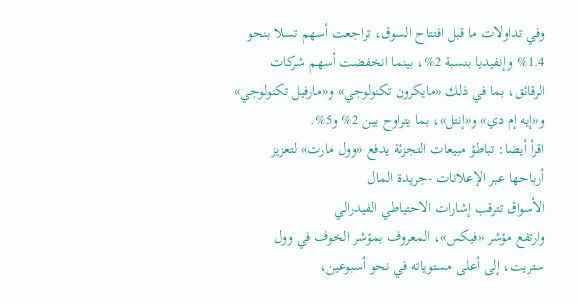وفي تداولات ما قبل افتتاح السوق، تراجعت أسهم تسلا بنحو 1.4% وإنفيديا بنسبة 2%، بينما انخفضت أسهم شركات الرقائق، بما في ذلك «مايكرون تكنولوجي» و«مارفيل تكنولوجي» و«إيه إم دي» و«إنتل»، بما يتراوح بين 2% و5%.
اقرأ أيضا: تباطؤ مبيعات التجزئة يدفع «وول مارت» لتعزيز أرباحها عبر الإعلانات -جريدة المال
الأسواق تترقب إشارات الاحتياطي الفيدرالي
وارتفع مؤشر «فيكس»، المعروف بمؤشر الخوف في وول ستريت، إلى أعلى مستوياته في نحو أسبوعين،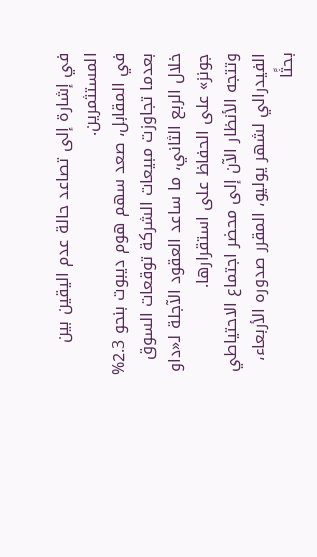في إشارة إلى تصاعد حالة عدم اليقين بين المستثمرين.
في المقابل، صعد سهم هوم ديبوت بنحو 2.3% بعدما تجاوزت مبيعات الشركة توقعات السوق خلال الربع الثاني، ما ساعد العقود الآجلة لـ«داو جونز» على الحفاظ على استقرارها.
وتتجه الأنظار الآن إلى محضر اجتماع الاحتياطي الفيدرالي لشهر يوليو، المقرر صدوره الأربعاء، بحثًا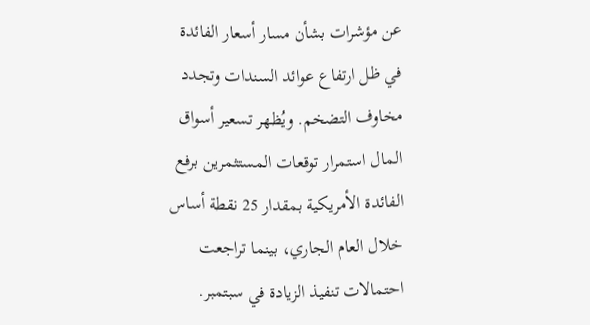عن مؤشرات بشأن مسار أسعار الفائدة في ظل ارتفاع عوائد السندات وتجدد مخاوف التضخم. ويُظهر تسعير أسواق المال استمرار توقعات المستثمرين برفع الفائدة الأمريكية بمقدار 25 نقطة أساس خلال العام الجاري، بينما تراجعت احتمالات تنفيذ الزيادة في سبتمبر.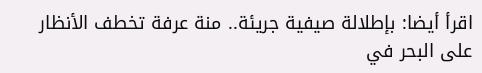اقرأ أيضا: بإطلالة صيفية جريئة.. منة عرفة تخطف الأنظار على البحر في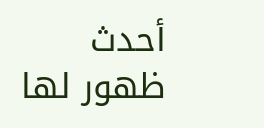أحدث ظهور لها